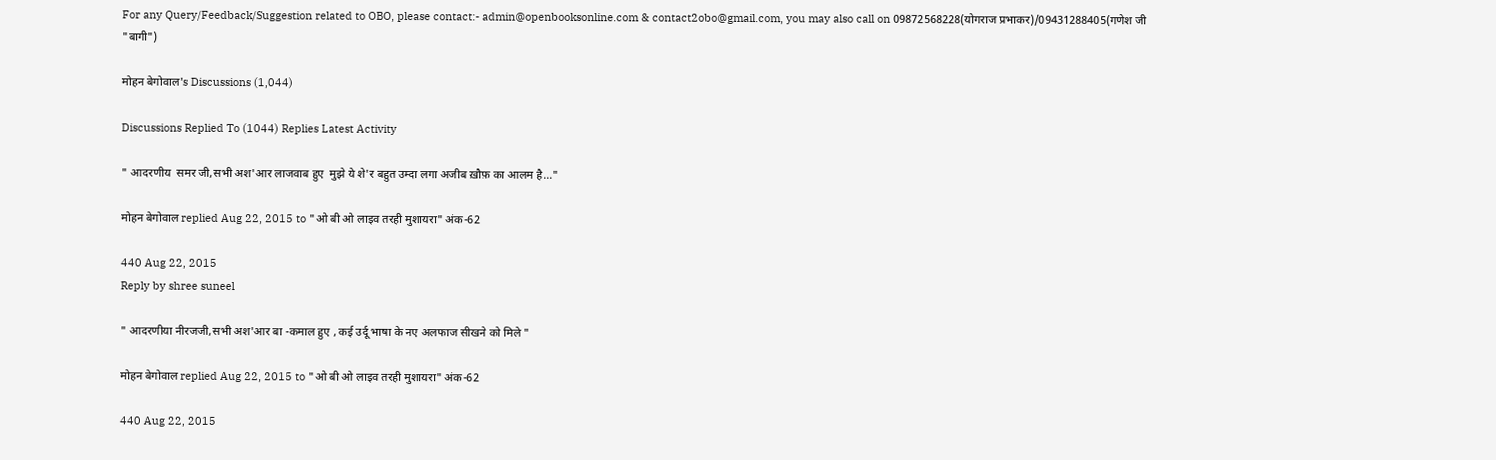For any Query/Feedback/Suggestion related to OBO, please contact:- admin@openbooksonline.com & contact2obo@gmail.com, you may also call on 09872568228(योगराज प्रभाकर)/09431288405(गणेश जी "बागी")

मोहन बेगोवाल's Discussions (1,044)

Discussions Replied To (1044) Replies Latest Activity

" आदरणीय  समर जी,सभी अश'आर लाजवाब हुए  मुझे ये शे'र बहुत उम्दा लगा अजीब ख़ौफ़ का आलम है…"

मोहन बेगोवाल replied Aug 22, 2015 to "ओ बी ओ लाइव तरही मुशायरा" अंक-62

440 Aug 22, 2015
Reply by shree suneel

" आदरणीया नीरजजी,सभी अश'आर बा -कमाल हुए , कई उर्दू भाषा के नए अलफाज सीखने को मिले "

मोहन बेगोवाल replied Aug 22, 2015 to "ओ बी ओ लाइव तरही मुशायरा" अंक-62

440 Aug 22, 2015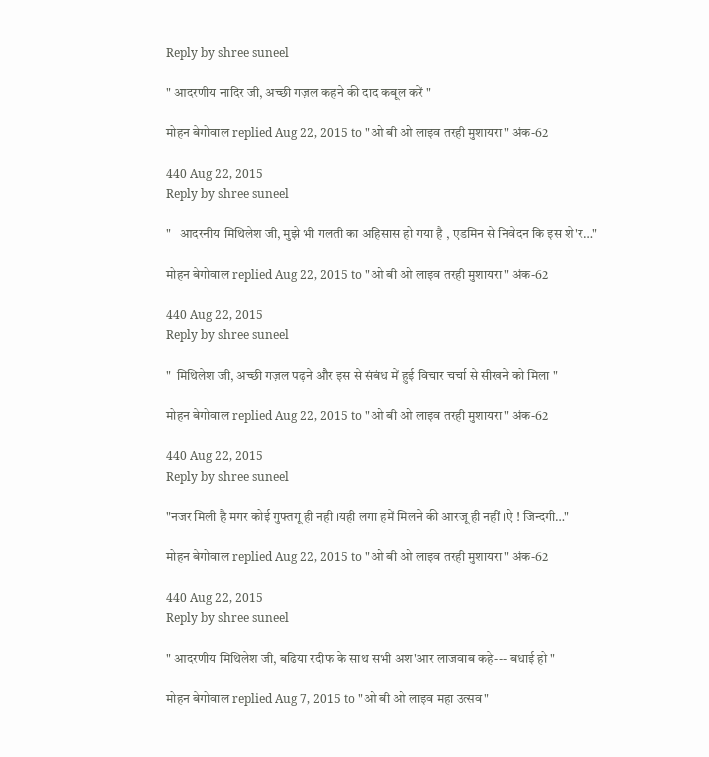Reply by shree suneel

" आदरणीय नादिर जी, अच्छी गज़ल कहने की दाद कबूल करें "

मोहन बेगोवाल replied Aug 22, 2015 to "ओ बी ओ लाइव तरही मुशायरा" अंक-62

440 Aug 22, 2015
Reply by shree suneel

"   आदरनीय मिथिलेश जी, मुझे भी गलती का अहिसास हो गया है , एडमिन से निवेदन कि इस शे'र…"

मोहन बेगोवाल replied Aug 22, 2015 to "ओ बी ओ लाइव तरही मुशायरा" अंक-62

440 Aug 22, 2015
Reply by shree suneel

"  मिथिलेश जी, अच्छी गज़ल पढ़ने और इस से संबंध में हुई विचार चर्चा से सीखने को मिला "

मोहन बेगोवाल replied Aug 22, 2015 to "ओ बी ओ लाइव तरही मुशायरा" अंक-62

440 Aug 22, 2015
Reply by shree suneel

"नजर मिली है मगर कोई गुफ्तगू ही नही ।यही लगा हमें मिलने की आरजू ही नहीं ।ऐ ! जिन्दगी…"

मोहन बेगोवाल replied Aug 22, 2015 to "ओ बी ओ लाइव तरही मुशायरा" अंक-62

440 Aug 22, 2015
Reply by shree suneel

" आदरणीय मिथिलेश जी, बढिया रदीफ के साथ सभी अश'आर लाजवाब कहे--- बधाई हो "

मोहन बेगोवाल replied Aug 7, 2015 to "ओ बी ओ लाइव महा उत्सव"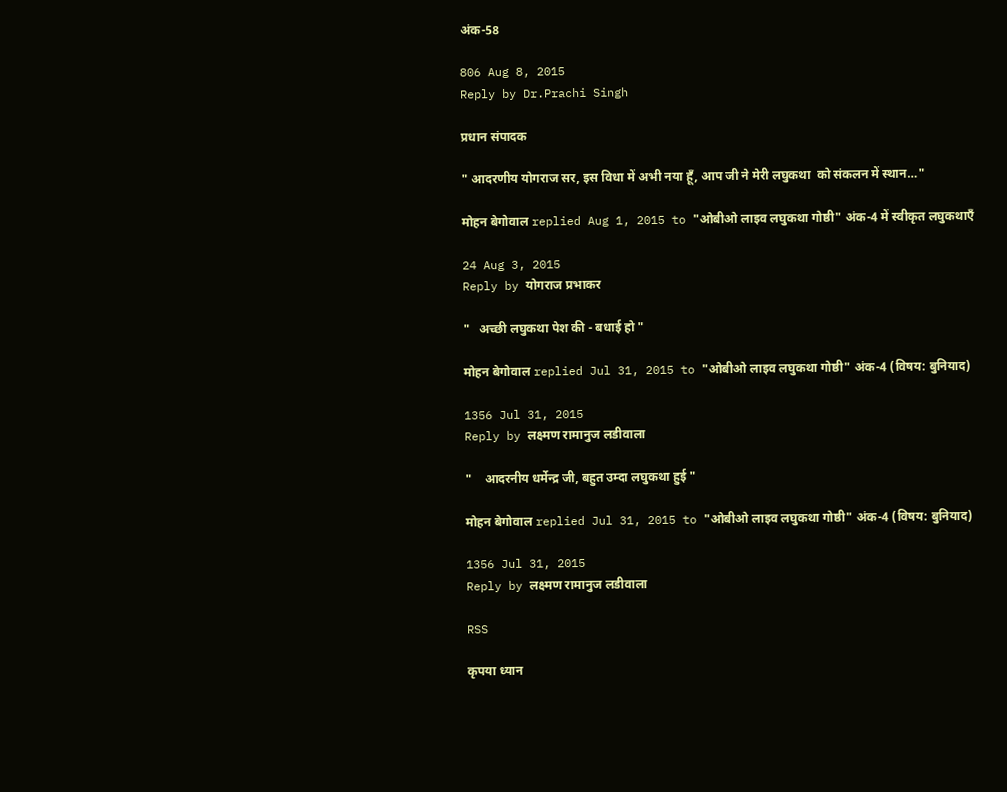अंक-58

806 Aug 8, 2015
Reply by Dr.Prachi Singh

प्रधान संपादक

" आदरणीय योगराज सर, इस विधा में अभी नया हूँ, आप जी ने मेरी लघुकथा  को संकलन में स्थान…"

मोहन बेगोवाल replied Aug 1, 2015 to "ओबीओ लाइव लघुकथा गोष्ठी" अंक-4 में स्वीकृत लघुकथाएँ

24 Aug 3, 2015
Reply by योगराज प्रभाकर

"   अच्छी लघुकथा पेश की - बधाई हो "

मोहन बेगोवाल replied Jul 31, 2015 to "ओबीओ लाइव लघुकथा गोष्ठी" अंक-4 (विषय: बुनियाद)

1356 Jul 31, 2015
Reply by लक्ष्मण रामानुज लडीवाला

"    आदरनीय धर्मेन्द्र जी, बहुत उम्दा लघुकथा हुई "

मोहन बेगोवाल replied Jul 31, 2015 to "ओबीओ लाइव लघुकथा गोष्ठी" अंक-4 (विषय: बुनियाद)

1356 Jul 31, 2015
Reply by लक्ष्मण रामानुज लडीवाला

RSS

कृपया ध्यान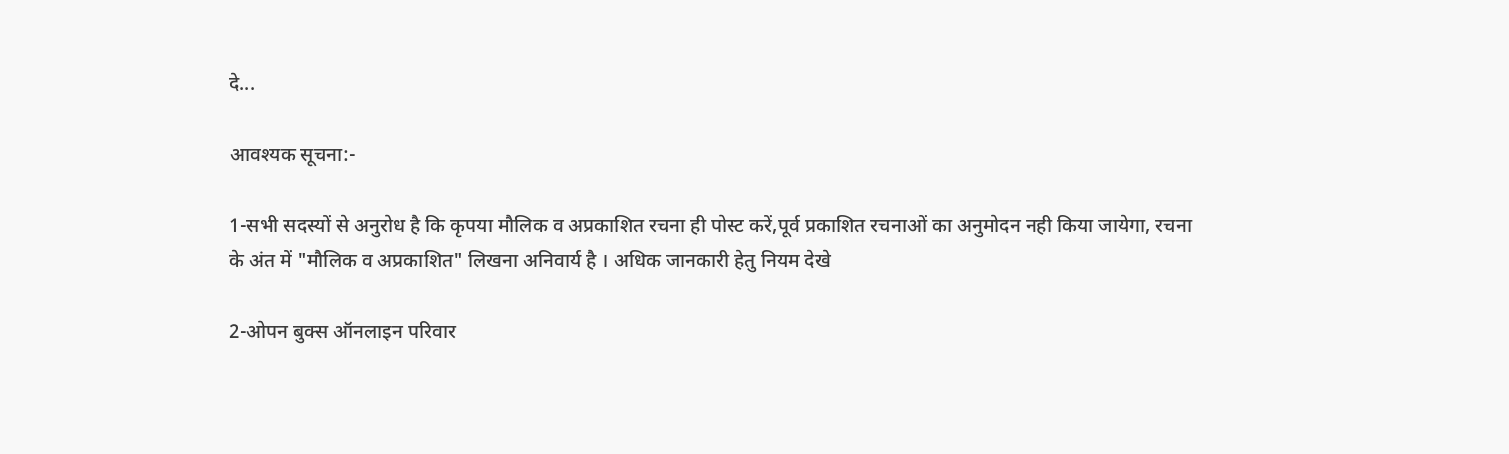दे...

आवश्यक सूचना:-

1-सभी सदस्यों से अनुरोध है कि कृपया मौलिक व अप्रकाशित रचना ही पोस्ट करें,पूर्व प्रकाशित रचनाओं का अनुमोदन नही किया जायेगा, रचना के अंत में "मौलिक व अप्रकाशित" लिखना अनिवार्य है । अधिक जानकारी हेतु नियम देखे

2-ओपन बुक्स ऑनलाइन परिवार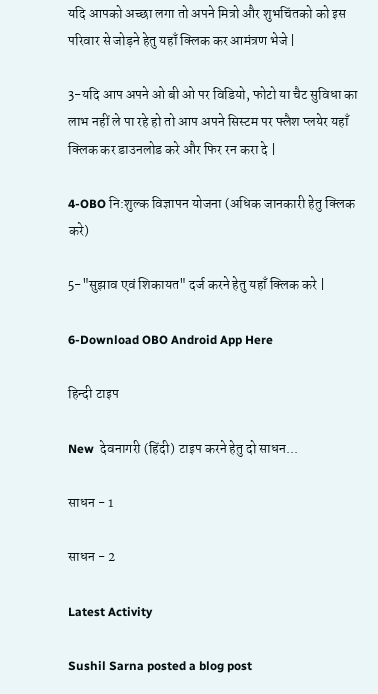यदि आपको अच्छा लगा तो अपने मित्रो और शुभचिंतको को इस परिवार से जोड़ने हेतु यहाँ क्लिक कर आमंत्रण भेजे |

3-यदि आप अपने ओ बी ओ पर विडियो, फोटो या चैट सुविधा का लाभ नहीं ले पा रहे हो तो आप अपने सिस्टम पर फ्लैश प्लयेर यहाँ क्लिक कर डाउनलोड करे और फिर रन करा दे |

4-OBO नि:शुल्क विज्ञापन योजना (अधिक जानकारी हेतु क्लिक करे)

5-"सुझाव एवं शिकायत" दर्ज करने हेतु यहाँ क्लिक करे |

6-Download OBO Android App Here

हिन्दी टाइप

New  देवनागरी (हिंदी) टाइप करने हेतु दो साधन...

साधन - 1

साधन - 2

Latest Activity

Sushil Sarna posted a blog post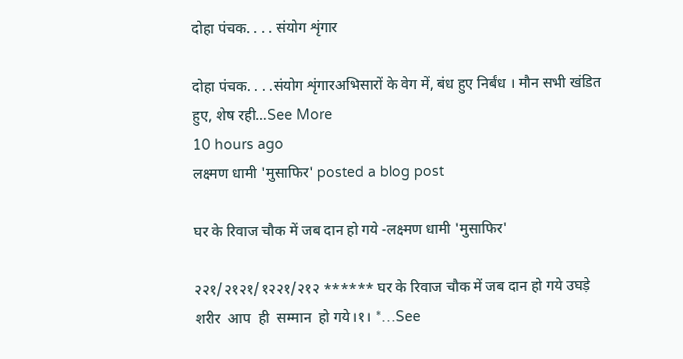दोहा पंचक. . . . संयोग शृंगार

दोहा पंचक. . . .संयोग शृंगारअभिसारों के वेग में, बंध हुए निर्बंध । मौन सभी खंडित हुए, शेष रही…See More
10 hours ago
लक्ष्मण धामी 'मुसाफिर' posted a blog post

घर के रिवाज चौक में जब दान हो गये -लक्ष्मण धामी 'मुसाफिर'

२२१/२१२१/१२२१/२१२ ****** घर के रिवाज चौक में जब दान हो गये उघड़े  शरीर  आप  ही  सम्मान  हो गये।१। *…See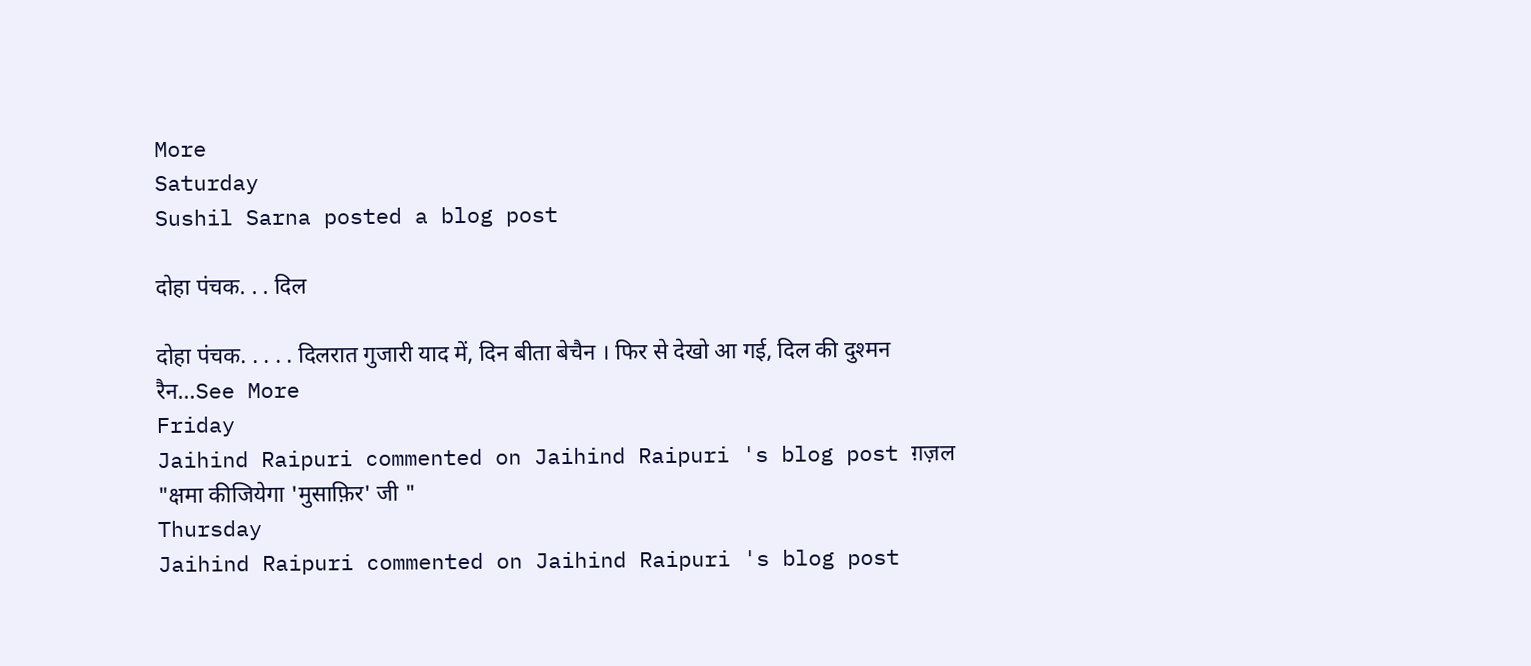More
Saturday
Sushil Sarna posted a blog post

दोहा पंचक. . . दिल

दोहा पंचक. . . . . दिलरात गुजारी याद में, दिन बीता बेचैन । फिर से देखो आ गई, दिल की दुश्मन रैन…See More
Friday
Jaihind Raipuri commented on Jaihind Raipuri 's blog post ग़ज़ल
"क्षमा कीजियेगा 'मुसाफ़िर' जी "
Thursday
Jaihind Raipuri commented on Jaihind Raipuri 's blog post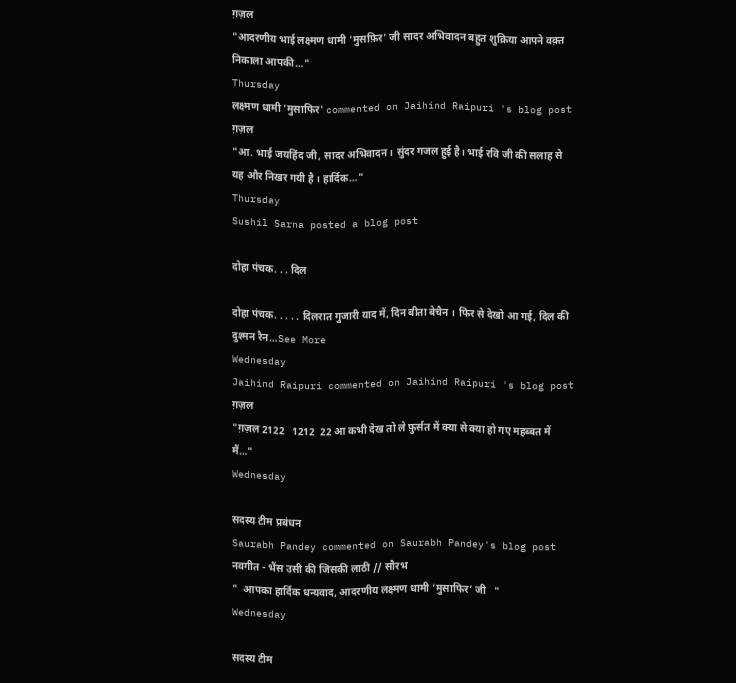ग़ज़ल
"आदरणीय भाई लक्ष्मण धामी 'मुसफ़िर' जी सादर अभिवादन बहुत शुक्रिया आपने वक़्त निकाला आपकी…"
Thursday
लक्ष्मण धामी 'मुसाफिर' commented on Jaihind Raipuri 's blog post ग़ज़ल
"आ. भाई जयहिंद जी, सादर अभिवादन। सुंदर गजल हुई है। भाई रवि जी की सलाह से यह और निखर गयी है । हार्दिक…"
Thursday
Sushil Sarna posted a blog post

दोहा पंचक. . . दिल

दोहा पंचक. . . . . दिलरात गुजारी याद में, दिन बीता बेचैन । फिर से देखो आ गई, दिल की दुश्मन रैन…See More
Wednesday
Jaihind Raipuri commented on Jaihind Raipuri 's blog post ग़ज़ल
"ग़ज़ल 2122   1212  22 आ कभी देख तो ले फ़ुर्सत में क्या से क्या हो गए महब्बत में मैं…"
Wednesday

सदस्य टीम प्रबंधन
Saurabh Pandey commented on Saurabh Pandey's blog post नवगीत - भैंस उसी की जिसकी लाठी // सौरभ
"  आपका हार्दिक धन्यवाद, आदरणीय लक्ष्मण धामी ’मुसाफिर’ जी   "
Wednesday

सदस्य टीम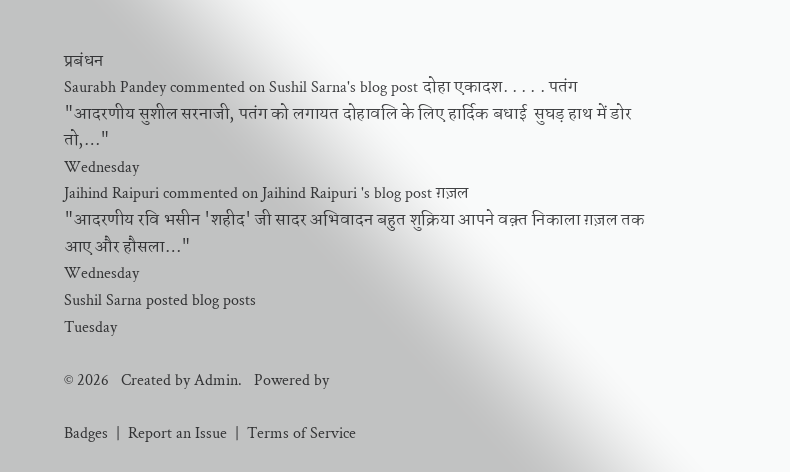प्रबंधन
Saurabh Pandey commented on Sushil Sarna's blog post दोहा एकादश. . . . . पतंग
"आदरणीय सुशील सरनाजी, पतंग को लगायत दोहावलि के लिए हार्दिक बधाई  सुघड़ हाथ में डोर तो,…"
Wednesday
Jaihind Raipuri commented on Jaihind Raipuri 's blog post ग़ज़ल
"आदरणीय रवि भसीन 'शहीद' जी सादर अभिवादन बहुत शुक्रिया आपने वक़्त निकाला ग़ज़ल तक आए और हौसला…"
Wednesday
Sushil Sarna posted blog posts
Tuesday

© 2026   Created by Admin.   Powered by

Badges  |  Report an Issue  |  Terms of Service